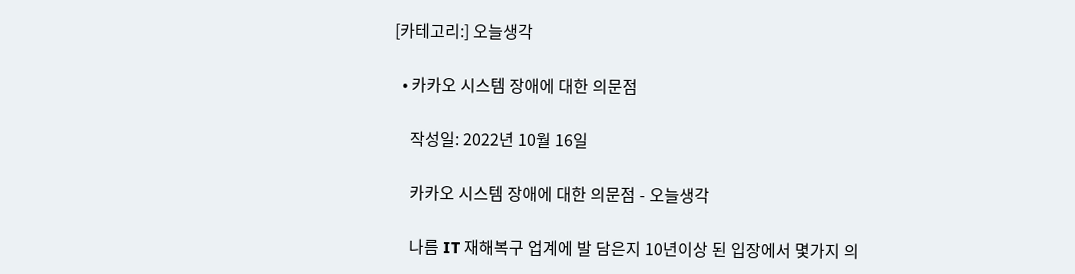[카테고리:] 오늘생각

  • 카카오 시스템 장애에 대한 의문점

    작성일: 2022년 10월 16일

    카카오 시스템 장애에 대한 의문점 - 오늘생각

    나름 IT 재해복구 업계에 발 담은지 10년이상 된 입장에서 몇가지 의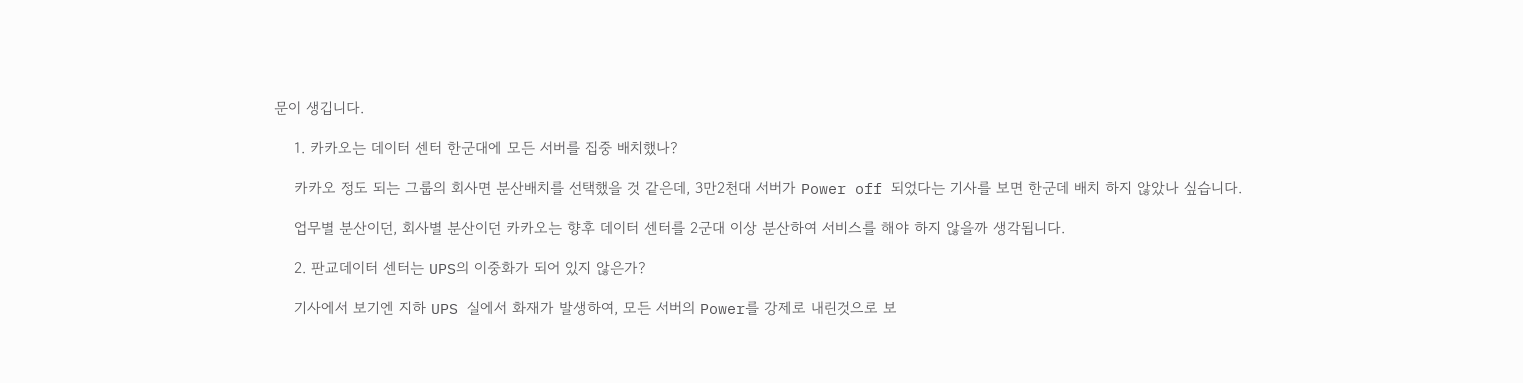문이 생깁니다.

    1. 카카오는 데이터 센터 한군대에 모든 서버를 집중 배치했나?

    카카오 정도 되는 그룹의 회사면 분산배치를 선택했을 것 같은데, 3만2천대 서버가 Power off 되었다는 기사를 보면 한군데 배치 하지 않았나 싶습니다.

    업무별 분산이던, 회사별 분산이던 카카오는 향후 데이터 센터를 2군대 이상 분산하여 서비스를 해야 하지 않을까 생각됩니다.

    2. 판교데이터 센터는 UPS의 이중화가 되어 있지 않은가?

    기사에서 보기엔 지하 UPS 실에서 화재가 발생하여, 모든 서버의 Power를 강제로 내린것으로 보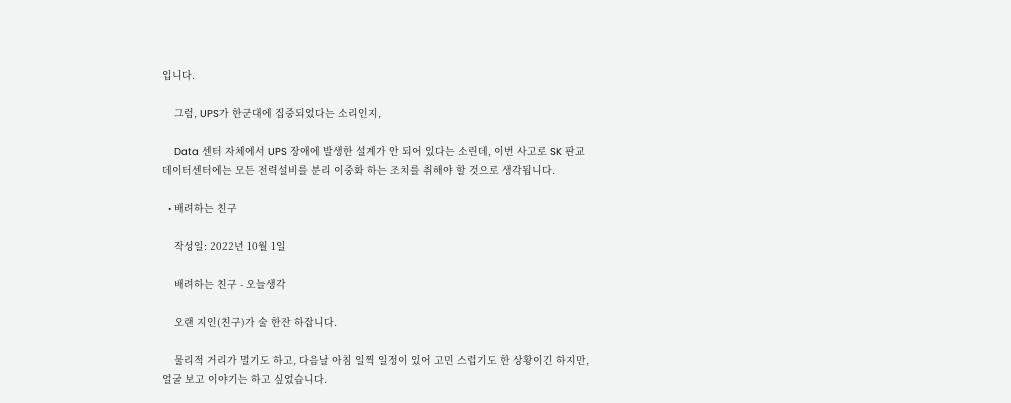입니다.

    그럼, UPS가 한군대에 집중되었다는 소리인지,

    Data 센터 자체에서 UPS 장애에 발생한 설계가 안 되어 있다는 소린데, 이번 사고로 SK 판교 데이터센터에는 모든 전력설비를 분리 이중화 하는 조치를 취해야 할 것으로 생각됩니다.

  • 배려하는 친구

    작성일: 2022년 10월 1일

    배려하는 친구 - 오늘생각

    오랜 지인(친구)가 술 한잔 하잡니다.

    물리적 거리가 멀기도 하고, 다음날 아침 일찍 일정이 있어 고민 스럽기도 한 상황이긴 하지만, 얼굴 보고 이야기는 하고 싶었습니다.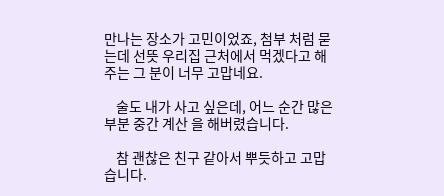만나는 장소가 고민이었죠, 첨부 처럼 묻는데 선뜻 우리집 근처에서 먹겠다고 해주는 그 분이 너무 고맙네요.

    술도 내가 사고 싶은데, 어느 순간 많은 부분 중간 계산 을 해버렸습니다.

    참 괜찮은 친구 같아서 뿌듯하고 고맙습니다.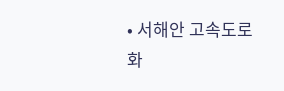• 서해안 고속도로 화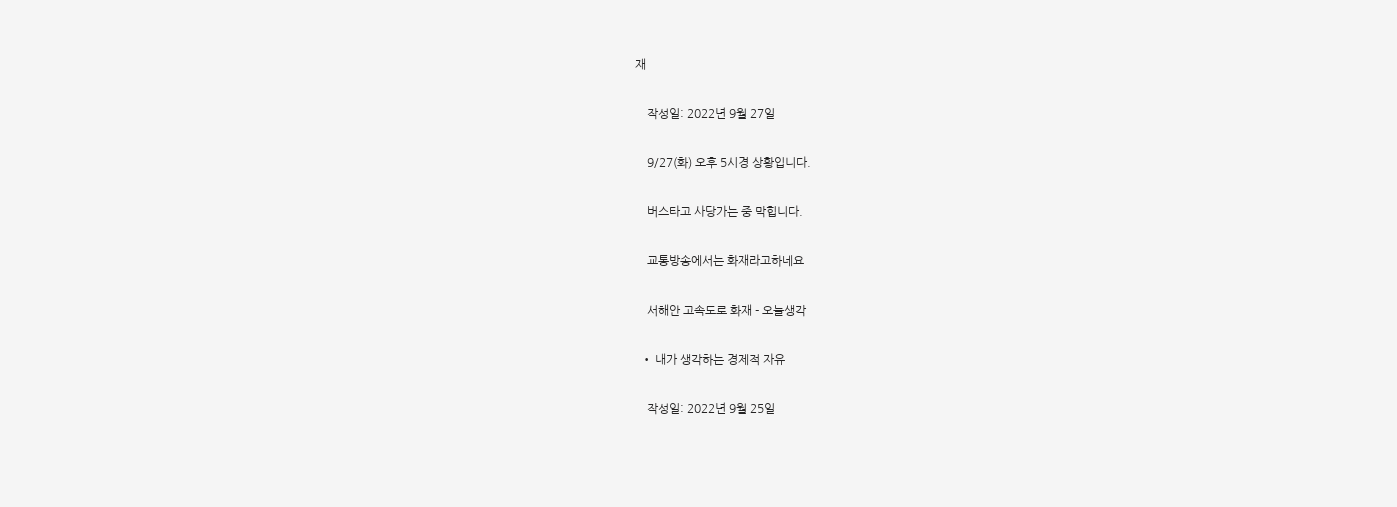재

    작성일: 2022년 9월 27일

    9/27(화) 오후 5시경 상황입니다.

    버스타고 사당가는 중 막힙니다.

    교통방송에서는 화재라고하네요

    서해안 고속도로 화재 - 오늘생각

  • 내가 생각하는 경제적 자유

    작성일: 2022년 9월 25일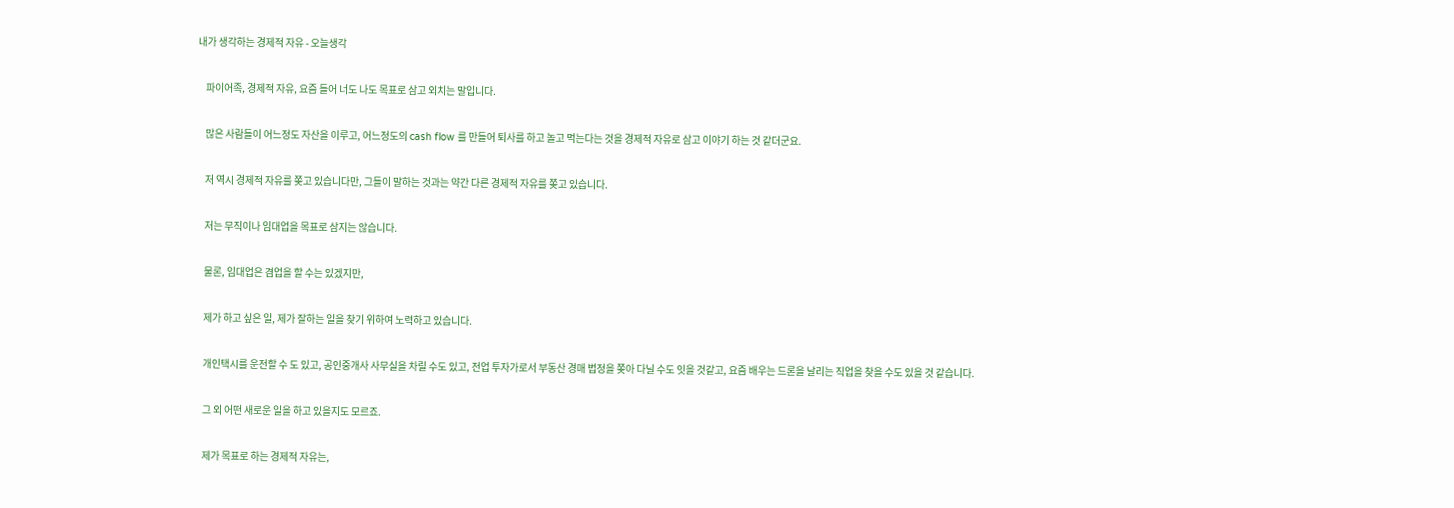내가 생각하는 경제적 자유 - 오늘생각

    파이어족, 경제적 자유, 요즘 들어 너도 나도 목표로 삼고 외치는 말입니다.

    많은 사람들이 어느정도 자산을 이루고, 어느정도의 cash flow 를 만들어 퇴사를 하고 놀고 먹는다는 것을 경제적 자유로 삼고 이야기 하는 것 같더군요.

    저 역시 경제적 자유를 쫒고 있습니다만, 그들이 말하는 것과는 약간 다른 경제적 자유를 쫒고 있습니다.

    저는 무직이나 임대업을 목표로 삼지는 않습니다.

    물론, 임대업은 겸업을 할 수는 있겠지만,

    제가 하고 싶은 일, 제가 잘하는 일을 찾기 위하여 노력하고 있습니다.

    개인택시를 운전할 수 도 있고, 공인중개사 사무실을 차릴 수도 있고, 전업 투자가로서 부동산 경매 법정을 쫒아 다닐 수도 잇을 것같고, 요즘 배우는 드론을 날리는 직업을 찾을 수도 있을 것 같습니다.

    그 외 어떤 새로운 일을 하고 있을지도 모르죠.

    제가 목표로 하는 경제적 자유는,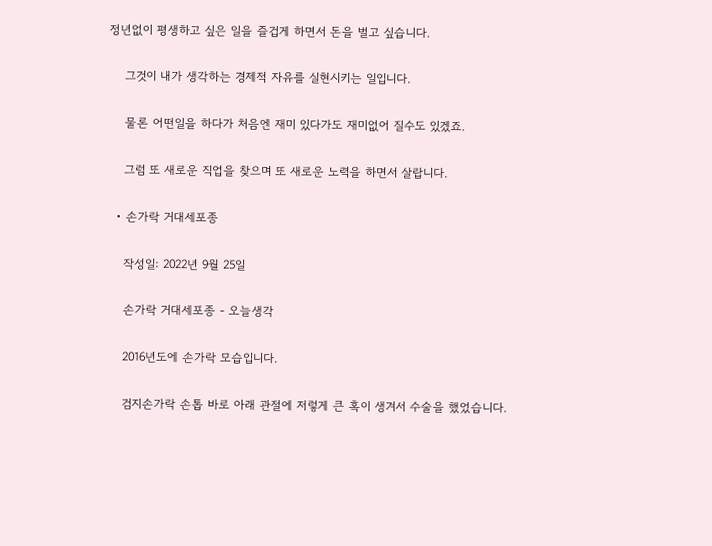정년없이 평생하고 싶은 일을 즐겁게 하면서 돈을 벌고 싶습니다.

    그것이 내가 생각하는 경제적 자유를 실현시키는 일입니다.

    물론 어떤일을 하다가 처음엔 재미 있다가도 재미없어 질수도 있겠죠.

    그럼 또 새로운 직업을 찾으며 또 새로운 노력을 하면서 살랍니다.

  • 손가락 거대세포종

    작성일: 2022년 9월 25일

    손가락 거대세포종 - 오늘생각

    2016년도에 손가락 모습입니다.

    검지손가락 손톱 바로 아래 관절에 저렇게 큰 혹이 생겨서 수술을 했었습니다.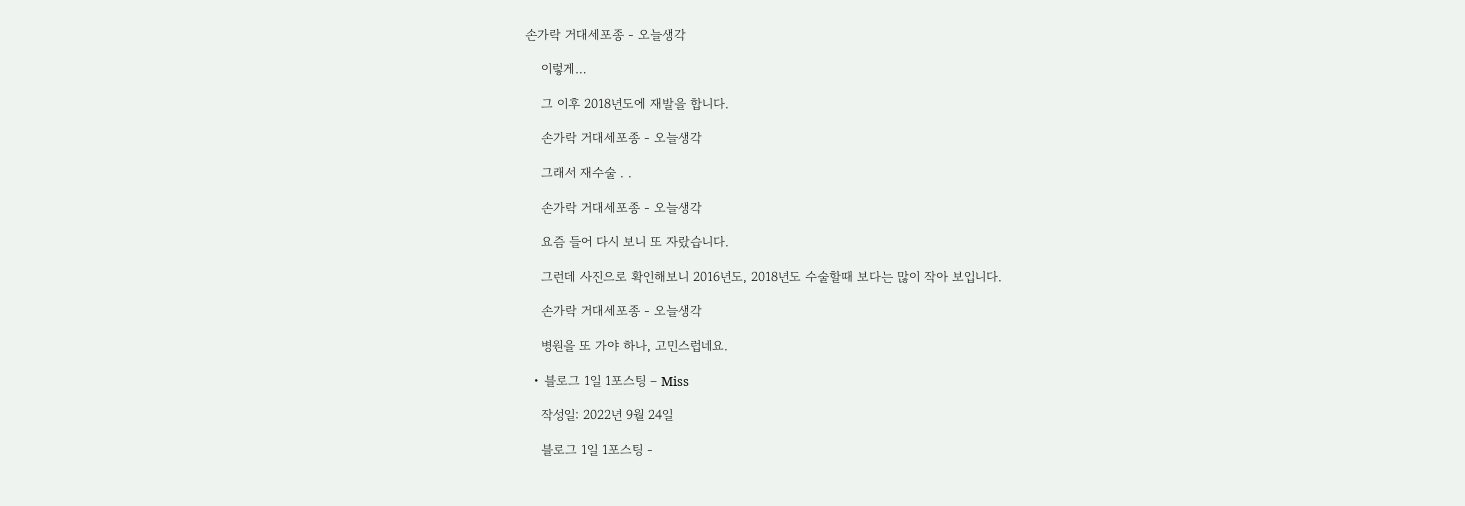손가락 거대세포종 - 오늘생각

    이렇게…

    그 이후 2018년도에 재발을 합니다.

    손가락 거대세포종 - 오늘생각

    그래서 재수술 . .

    손가락 거대세포종 - 오늘생각

    요즘 들어 다시 보니 또 자랐습니다.

    그런데 사진으로 확인해보니 2016년도, 2018년도 수술할때 보다는 많이 작아 보입니다.

    손가락 거대세포종 - 오늘생각

    병원을 또 가야 하나, 고민스럽네요.

  • 블로그 1일 1포스팅 – Miss

    작성일: 2022년 9월 24일

    블로그 1일 1포스팅 -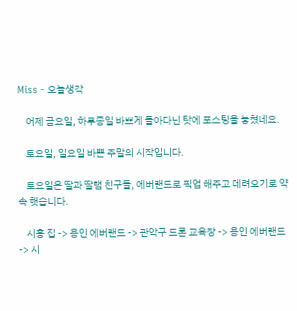Miss - 오늘생각

    어제 금요일, 하루종일 바쁘게 돌아다닌 탓에 포스팅을 놓쳤네요.

    토요일, 일요일 바쁜 주말의 시작입니다.

    토요일은 딸과 딸램 친구들, 에버랜드로 픽업 해주고 데려오기로 약속 햇습니다.

    시흥 집 -> 용인 에버랜드 -> 관악구 드론 교육장 -> 용인 에버랜드 -> 시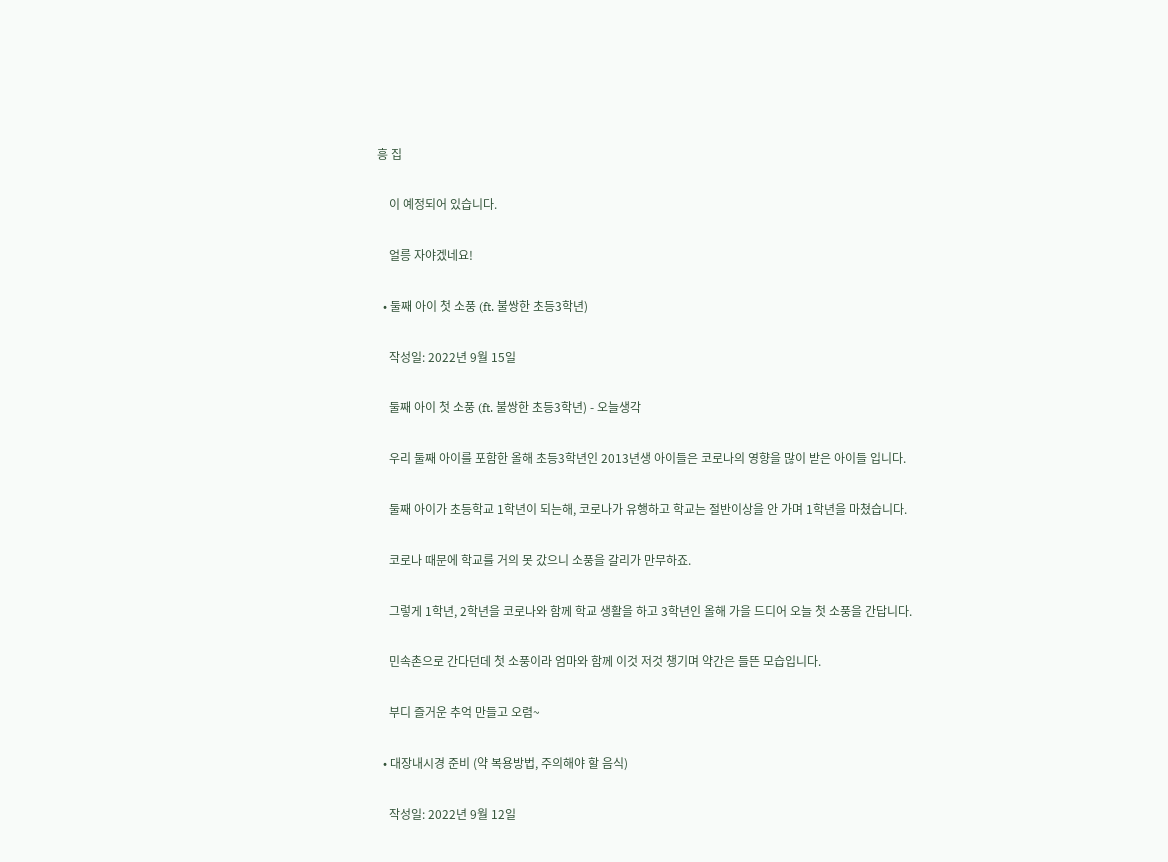흥 집

    이 예정되어 있습니다.

    얼릉 자야겠네요!

  • 둘째 아이 첫 소풍 (ft. 불쌍한 초등3학년)

    작성일: 2022년 9월 15일

    둘째 아이 첫 소풍 (ft. 불쌍한 초등3학년) - 오늘생각

    우리 둘째 아이를 포함한 올해 초등3학년인 2013년생 아이들은 코로나의 영향을 많이 받은 아이들 입니다.

    둘째 아이가 초등학교 1학년이 되는해, 코로나가 유행하고 학교는 절반이상을 안 가며 1학년을 마쳤습니다.

    코로나 때문에 학교를 거의 못 갔으니 소풍을 갈리가 만무하죠.

    그렇게 1학년, 2학년을 코로나와 함께 학교 생활을 하고 3학년인 올해 가을 드디어 오늘 첫 소풍을 간답니다.

    민속촌으로 간다던데 첫 소풍이라 엄마와 함께 이것 저것 챙기며 약간은 들뜬 모습입니다.

    부디 즐거운 추억 만들고 오렴~

  • 대장내시경 준비 (약 복용방법, 주의해야 할 음식)

    작성일: 2022년 9월 12일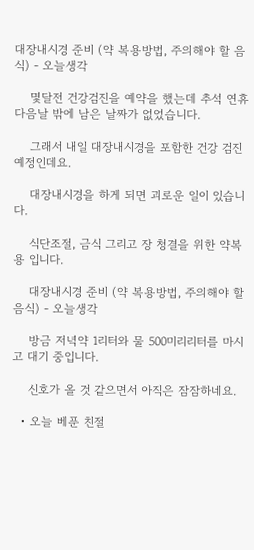대장내시경 준비 (약 복용방법, 주의해야 할 음식) - 오늘생각

    몇달전 건강검진을 예약을 했는데 추석 연휴 다음날 밖에 남은 날짜가 없었습니다.

    그래서 내일 대장내시경을 포함한 건강 검진 예정인데요.

    대장내시경을 하게 되면 괴로운 일이 있습니다.

    식단조절, 금식 그리고 장 청결을 위한 약복용 입니다.

    대장내시경 준비 (약 복용방법, 주의해야 할 음식) - 오늘생각

    방금 저녁약 1리터와 물 500미리리터를 마시고 대기 중입니다.

    신호가 올 것 같으면서 아직은 잠잠하네요.

  • 오늘 베푼 친절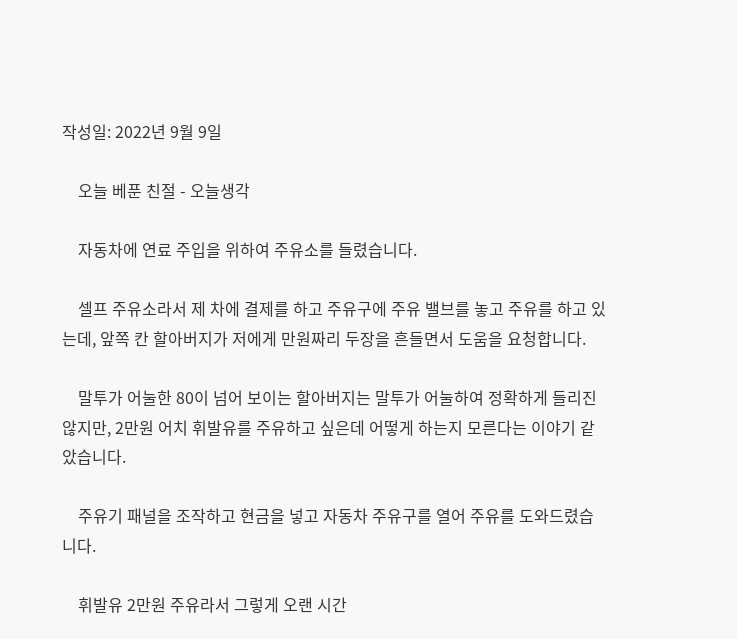작성일: 2022년 9월 9일

    오늘 베푼 친절 - 오늘생각

    자동차에 연료 주입을 위하여 주유소를 들렸습니다.

    셀프 주유소라서 제 차에 결제를 하고 주유구에 주유 밸브를 놓고 주유를 하고 있는데, 앞쪽 칸 할아버지가 저에게 만원짜리 두장을 흔들면서 도움을 요청합니다.

    말투가 어눌한 80이 넘어 보이는 할아버지는 말투가 어눌하여 정확하게 들리진 않지만, 2만원 어치 휘발유를 주유하고 싶은데 어떻게 하는지 모른다는 이야기 같았습니다.

    주유기 패널을 조작하고 현금을 넣고 자동차 주유구를 열어 주유를 도와드렸습니다.

    휘발유 2만원 주유라서 그렇게 오랜 시간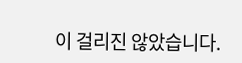이 걸리진 않았습니다.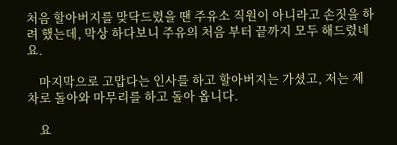처음 할아버지를 맞닥드렸을 땐 주유소 직원이 아니라고 손짓을 하려 했는데, 막상 하다보니 주유의 처음 부터 끝까지 모두 해드렸네요.

    마지막으로 고맙다는 인사를 하고 할아버지는 가셨고, 저는 제 차로 돌아와 마무리를 하고 돌아 옵니다.

    요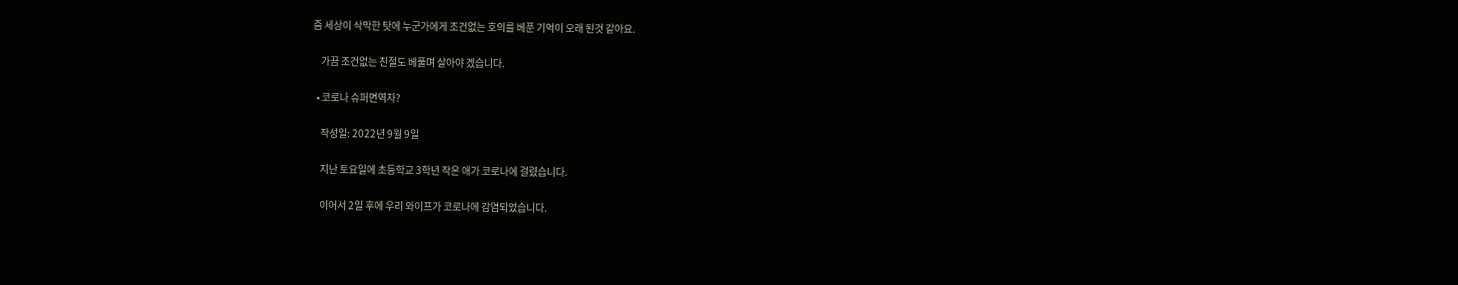즘 세상이 삭막한 탓에 누군가에게 조건없는 호의를 베푼 기억이 오래 된것 같아요.

    가끔 조건없는 친절도 베풀며 살아야 겠습니다.

  • 코로나 슈퍼면역자?

    작성일: 2022년 9월 9일

    지난 토요일에 초등학교 3학년 작은 애가 코로나에 걸렸습니다.

    이어서 2일 후에 우리 와이프가 코로나에 감염되었습니다.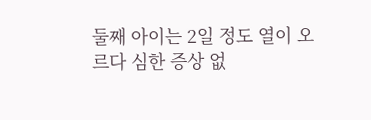둘째 아이는 2일 정도 열이 오르다 심한 증상 없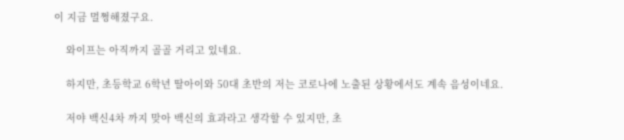이 지금 멀쩡해졌구요.

    와이프는 아직까지 골골 거리고 있네요.

    하지만, 초등학교 6학년 딸아이와 50대 초반의 저는 코로나에 노출된 상황에서도 계속 음성이네요.

    저야 백신4차 까지 맞아 백신의 효과라고 생각할 수 있지만, 초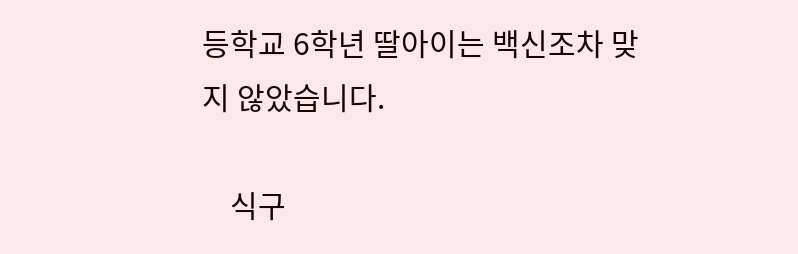등학교 6학년 딸아이는 백신조차 맞지 않았습니다.

    식구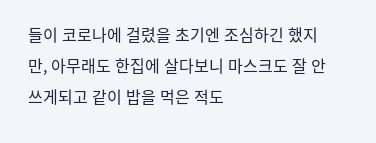들이 코로나에 걸렸을 초기엔 조심하긴 했지만, 아무래도 한집에 살다보니 마스크도 잘 안 쓰게되고 같이 밥을 먹은 적도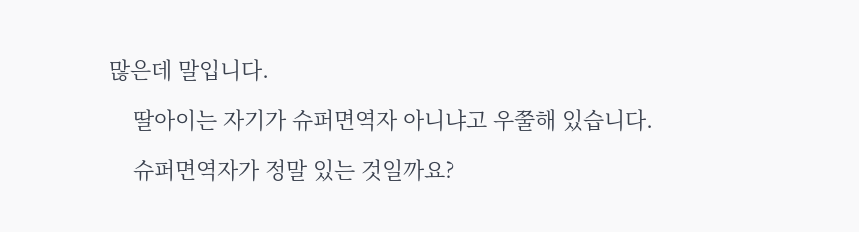많은데 말입니다.

    딸아이는 자기가 슈퍼면역자 아니냐고 우쭐해 있습니다.

    슈퍼면역자가 정말 있는 것일까요?